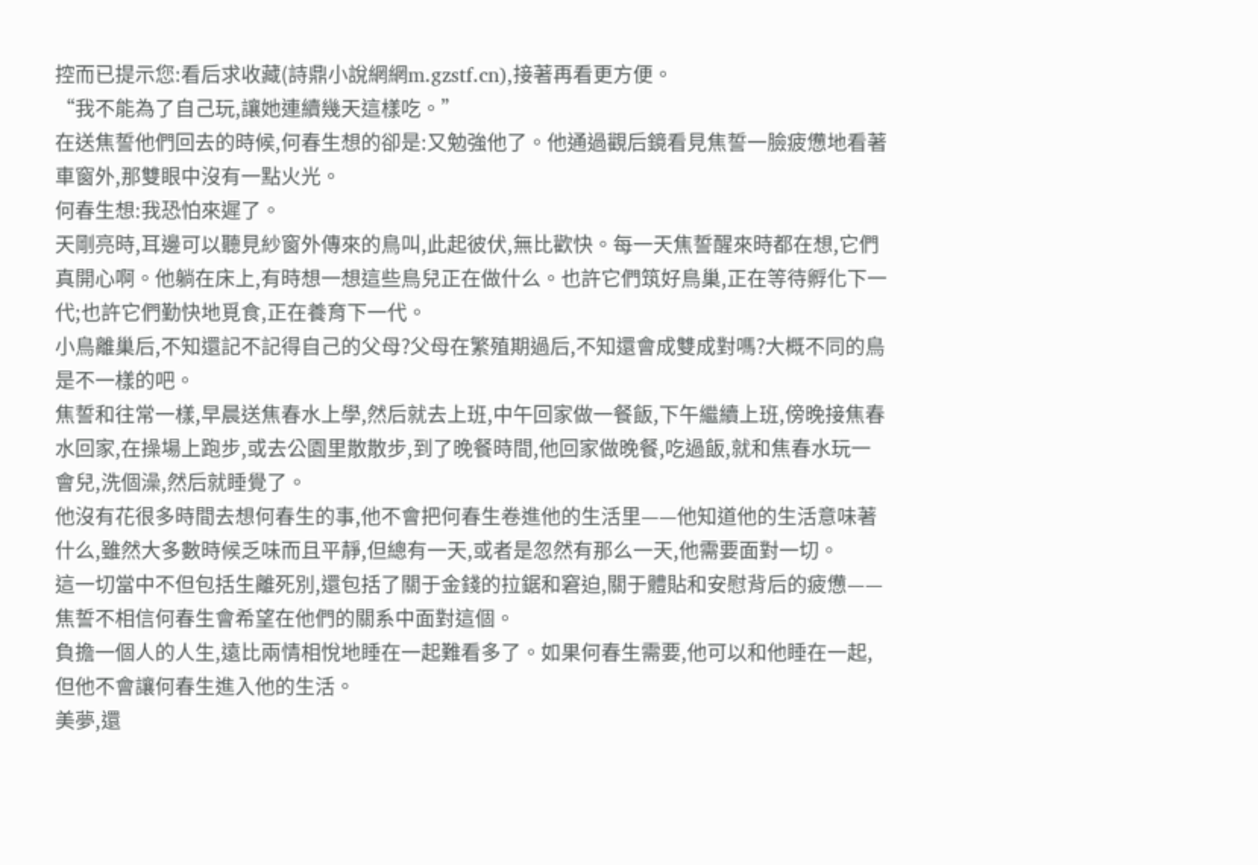控而已提示您:看后求收藏(詩鼎小說網網m.gzstf.cn),接著再看更方便。
“我不能為了自己玩,讓她連續幾天這樣吃。”
在送焦誓他們回去的時候,何春生想的卻是:又勉強他了。他通過觀后鏡看見焦誓一臉疲憊地看著車窗外,那雙眼中沒有一點火光。
何春生想:我恐怕來遲了。
天剛亮時,耳邊可以聽見紗窗外傳來的鳥叫,此起彼伏,無比歡快。每一天焦誓醒來時都在想,它們真開心啊。他躺在床上,有時想一想這些鳥兒正在做什么。也許它們筑好鳥巢,正在等待孵化下一代;也許它們勤快地覓食,正在養育下一代。
小鳥離巢后,不知還記不記得自己的父母?父母在繁殖期過后,不知還會成雙成對嗎?大概不同的鳥是不一樣的吧。
焦誓和往常一樣,早晨送焦春水上學,然后就去上班,中午回家做一餐飯,下午繼續上班,傍晚接焦春水回家,在操場上跑步,或去公園里散散步,到了晚餐時間,他回家做晚餐,吃過飯,就和焦春水玩一會兒,洗個澡,然后就睡覺了。
他沒有花很多時間去想何春生的事,他不會把何春生卷進他的生活里——他知道他的生活意味著什么,雖然大多數時候乏味而且平靜,但總有一天,或者是忽然有那么一天,他需要面對一切。
這一切當中不但包括生離死別,還包括了關于金錢的拉鋸和窘迫,關于體貼和安慰背后的疲憊——焦誓不相信何春生會希望在他們的關系中面對這個。
負擔一個人的人生,遠比兩情相悅地睡在一起難看多了。如果何春生需要,他可以和他睡在一起,但他不會讓何春生進入他的生活。
美夢,還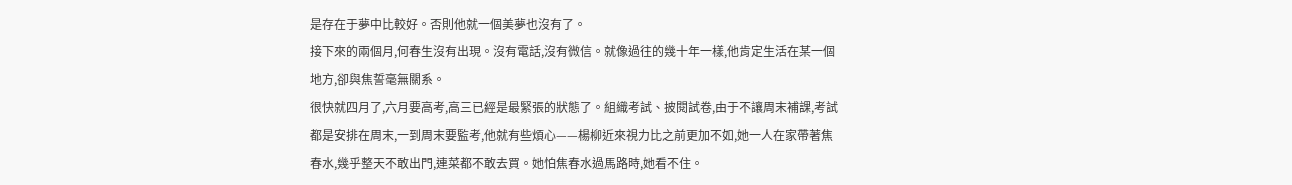是存在于夢中比較好。否則他就一個美夢也沒有了。
接下來的兩個月,何春生沒有出現。沒有電話,沒有微信。就像過往的幾十年一樣,他肯定生活在某一個地方,卻與焦誓毫無關系。
很快就四月了,六月要高考,高三已經是最緊張的狀態了。組織考試、披閱試卷,由于不讓周末補課,考試都是安排在周末,一到周末要監考,他就有些煩心——楊柳近來視力比之前更加不如,她一人在家帶著焦春水,幾乎整天不敢出門,連菜都不敢去買。她怕焦春水過馬路時,她看不住。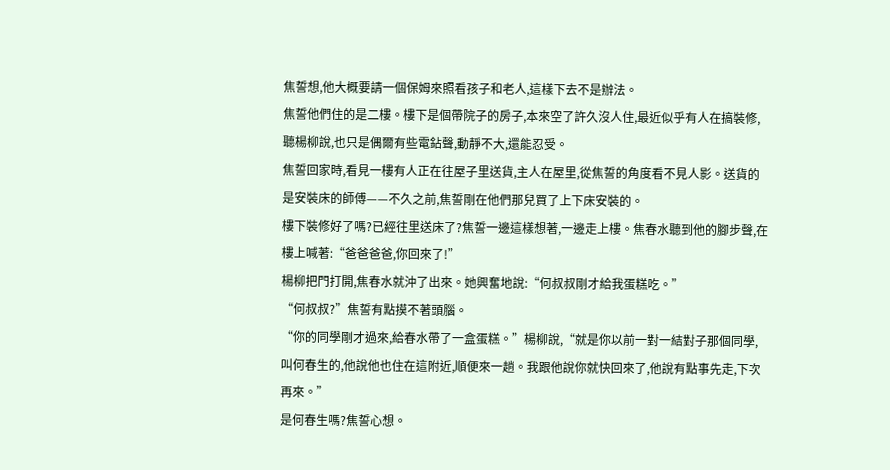焦誓想,他大概要請一個保姆來照看孩子和老人,這樣下去不是辦法。
焦誓他們住的是二樓。樓下是個帶院子的房子,本來空了許久沒人住,最近似乎有人在搞裝修,聽楊柳說,也只是偶爾有些電鉆聲,動靜不大,還能忍受。
焦誓回家時,看見一樓有人正在往屋子里送貨,主人在屋里,從焦誓的角度看不見人影。送貨的是安裝床的師傅——不久之前,焦誓剛在他們那兒買了上下床安裝的。
樓下裝修好了嗎?已經往里送床了?焦誓一邊這樣想著,一邊走上樓。焦春水聽到他的腳步聲,在樓上喊著:“爸爸爸爸,你回來了!”
楊柳把門打開,焦春水就沖了出來。她興奮地說:“何叔叔剛才給我蛋糕吃。”
“何叔叔?”焦誓有點摸不著頭腦。
“你的同學剛才過來,給春水帶了一盒蛋糕。”楊柳說,“就是你以前一對一結對子那個同學,叫何春生的,他說他也住在這附近,順便來一趟。我跟他說你就快回來了,他說有點事先走,下次再來。”
是何春生嗎?焦誓心想。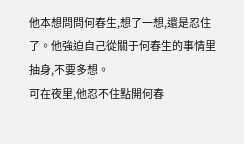他本想問問何春生,想了一想,還是忍住了。他強迫自己從關于何春生的事情里抽身,不要多想。
可在夜里,他忍不住點開何春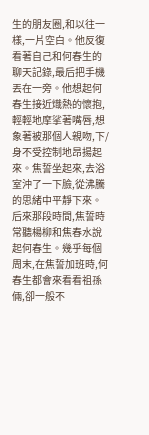生的朋友圈,和以往一樣,一片空白。他反復看著自己和何春生的聊天記錄,最后把手機丟在一旁。他想起何春生接近熾熱的懷抱,輕輕地摩挲著嘴唇,想象著被那個人親吻,下/身不受控制地昂揚起來。焦誓坐起來,去浴室沖了一下臉,從沸騰的思緒中平靜下來。
后來那段時間,焦誓時常聽楊柳和焦春水說起何春生。幾乎每個周末,在焦誓加班時,何春生都會來看看祖孫倆,卻一般不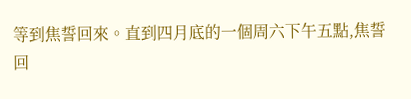等到焦誓回來。直到四月底的一個周六下午五點,焦誓回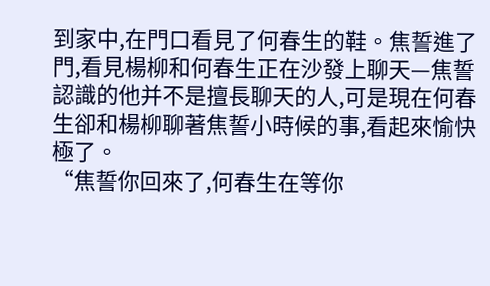到家中,在門口看見了何春生的鞋。焦誓進了門,看見楊柳和何春生正在沙發上聊天—焦誓認識的他并不是擅長聊天的人,可是現在何春生卻和楊柳聊著焦誓小時候的事,看起來愉快極了。
“焦誓你回來了,何春生在等你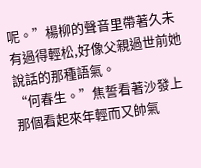呢。”楊柳的聲音里帶著久未有過得輕松,好像父親過世前她說話的那種語氣。
“何春生。”焦誓看著沙發上那個看起來年輕而又帥氣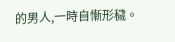的男人,一時自慚形穢。